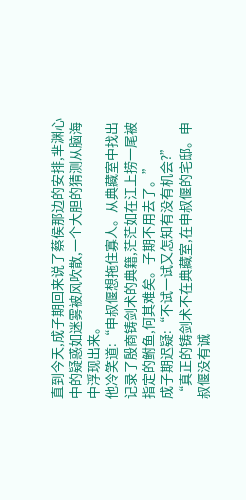直到今天,成子期回来说了蔡侯那边的安排,芈渊心中的疑惑如迷雾被风吹散,一个大胆的猜测从脑海中浮现出来。
他冷笑道:“申叔偃想拖住寡人。从典藏室中找出记录了殷商铸剑术的典籍,茫茫如在江上捞一尾被指定的鲋鱼,何其难矣。子期不用去了。”
成子期迟疑:“不试一试又怎知有没有机会?”
“真正的铸剑术不在典藏室,在申叔偃的宅邸。申叔偃没有诚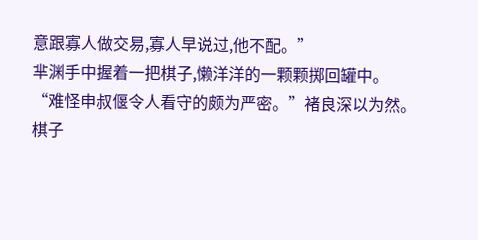意跟寡人做交易,寡人早说过,他不配。”
芈渊手中握着一把棋子,懒洋洋的一颗颗掷回罐中。
“难怪申叔偃令人看守的颇为严密。”褚良深以为然。
棋子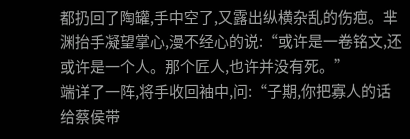都扔回了陶罐,手中空了,又露出纵横杂乱的伤疤。芈渊抬手凝望掌心,漫不经心的说:“或许是一卷铭文,还或许是一个人。那个匠人,也许并没有死。”
端详了一阵,将手收回袖中,问:“子期,你把寡人的话给蔡侯带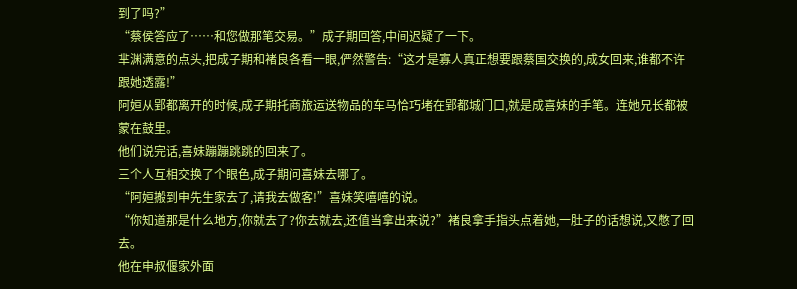到了吗?”
“蔡侯答应了……和您做那笔交易。”成子期回答,中间迟疑了一下。
芈渊满意的点头,把成子期和褚良各看一眼,俨然警告:“这才是寡人真正想要跟蔡国交换的,成女回来,谁都不许跟她透露!”
阿姮从郢都离开的时候,成子期托商旅运送物品的车马恰巧堵在郢都城门口,就是成喜妹的手笔。连她兄长都被蒙在鼓里。
他们说完话,喜妹蹦蹦跳跳的回来了。
三个人互相交换了个眼色,成子期问喜妹去哪了。
“阿姮搬到申先生家去了,请我去做客!”喜妹笑嘻嘻的说。
“你知道那是什么地方,你就去了?你去就去,还值当拿出来说?”褚良拿手指头点着她,一肚子的话想说,又憋了回去。
他在申叔偃家外面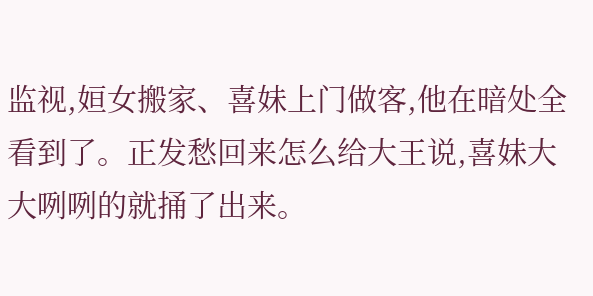监视,姮女搬家、喜妹上门做客,他在暗处全看到了。正发愁回来怎么给大王说,喜妹大大咧咧的就捅了出来。